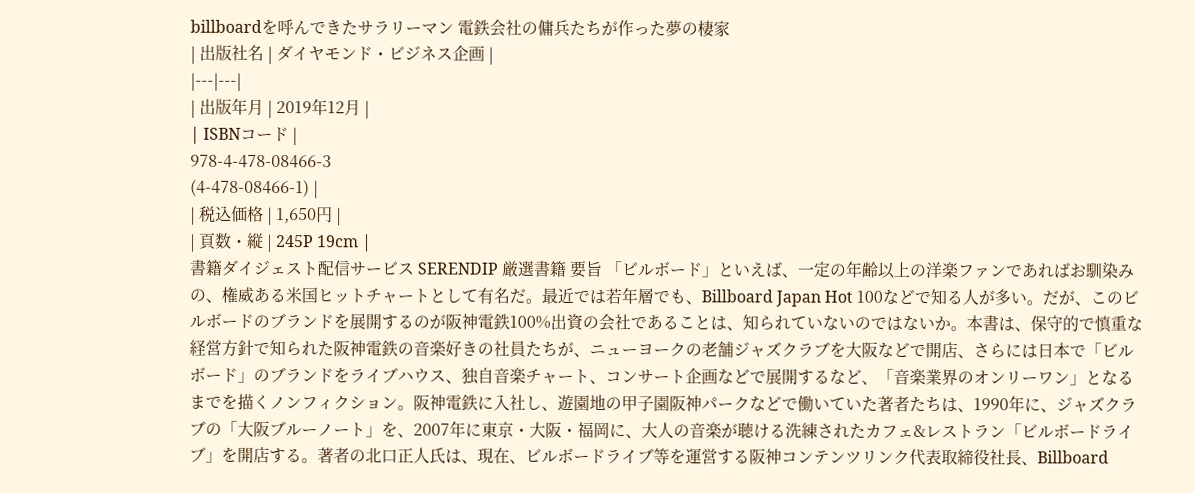billboardを呼んできたサラリーマン 電鉄会社の傭兵たちが作った夢の棲家
| 出版社名 | ダイヤモンド・ビジネス企画 |
|---|---|
| 出版年月 | 2019年12月 |
| ISBNコード |
978-4-478-08466-3
(4-478-08466-1) |
| 税込価格 | 1,650円 |
| 頁数・縦 | 245P 19cm |
書籍ダイジェスト配信サービス SERENDIP 厳選書籍 要旨 「ビルボード」といえば、一定の年齢以上の洋楽ファンであればお馴染みの、権威ある米国ヒットチャートとして有名だ。最近では若年層でも、Billboard Japan Hot 100などで知る人が多い。だが、このビルボードのブランドを展開するのが阪神電鉄100%出資の会社であることは、知られていないのではないか。本書は、保守的で慎重な経営方針で知られた阪神電鉄の音楽好きの社員たちが、ニューヨークの老舗ジャズクラブを大阪などで開店、さらには日本で「ビルボード」のブランドをライブハウス、独自音楽チャート、コンサート企画などで展開するなど、「音楽業界のオンリーワン」となるまでを描くノンフィクション。阪神電鉄に入社し、遊園地の甲子園阪神パークなどで働いていた著者たちは、1990年に、ジャズクラブの「大阪ブルーノート」を、2007年に東京・大阪・福岡に、大人の音楽が聴ける洗練されたカフェ&レストラン「ビルボードライブ」を開店する。著者の北口正人氏は、現在、ビルボードライブ等を運営する阪神コンテンツリンク代表取締役社長、Billboard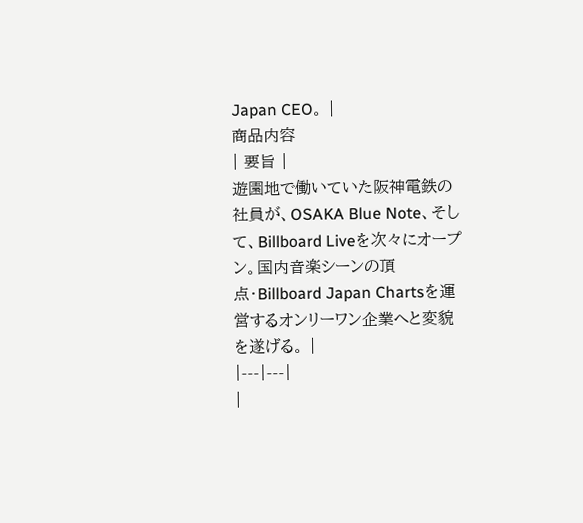Japan CEO。 |
商品内容
| 要旨 |
遊園地で働いていた阪神電鉄の社員が、OSAKA Blue Note、そして、Billboard Liveを次々にオープン。国内音楽シーンの頂点・Billboard Japan Chartsを運営するオンリーワン企業へと変貌を遂げる。 |
|---|---|
|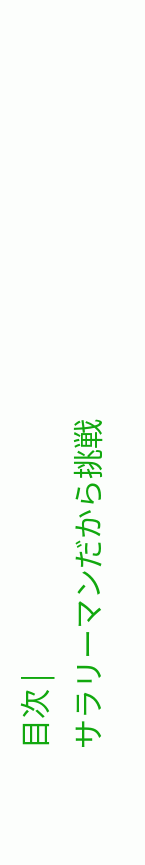目次 |
サラリーマンだから挑戦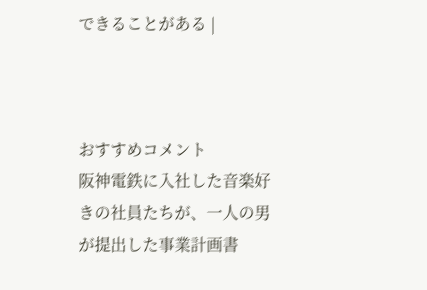できることがある |



おすすめコメント
阪神電鉄に入社した音楽好きの社員たちが、一人の男が提出した事業計画書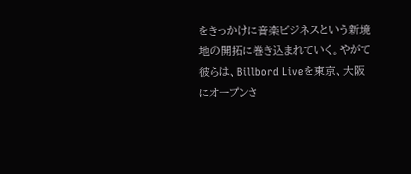をきっかけに音楽ビジネスという新境地の開拓に巻き込まれていく。やがて彼らは、Billbord Liveを東京、大阪にオープンさ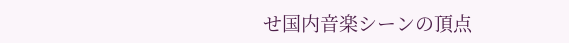せ国内音楽シーンの頂点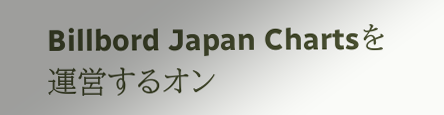Billbord Japan Chartsを運営するオン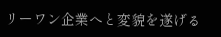リーワン企業へと変貌を遂げる